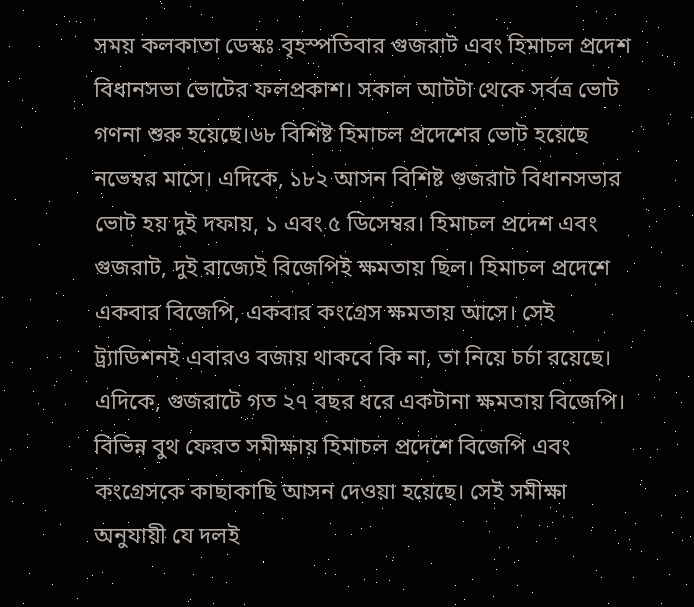সময় কলকাতা ডেস্কঃ বৃহস্পতিবার গুজরাট এবং হিমাচল প্রদেশ বিধানসভা ভোটের ফলপ্রকাশ। সকাল আটটা থেকে সর্বত্র ভোট গণনা শুরু হয়েছে।৬৮ বিশিষ্ট হিমাচল প্রদেশের ভোট হয়েছে নভেম্বর মাসে। এদিকে, ১৮২ আসন বিশিষ্ট গুজরাট বিধানসভার ভোট হয় দুই দফায়, ১ এবং ৫ ডিসেম্বর। হিমাচল প্রদেশ এবং গুজরাট, দুই রাজ্যেই বিজেপিই ক্ষমতায় ছিল। হিমাচল প্রদেশে একবার বিজেপি, একবার কংগ্রেস ক্ষমতায় আসে। সেই ট্র্যাডিশনই এবারও বজায় থাকবে কি না, তা নিয়ে চর্চা রয়েছে।
এদিকে, গুজরাটে গত ২৭ বছর ধরে একটানা ক্ষমতায় বিজেপি। বিভিন্ন বুথ ফেরত সমীক্ষায় হিমাচল প্রদেশে বিজেপি এবং কংগ্রেসকে কাছাকাছি আসন দেওয়া হয়েছে। সেই সমীক্ষা অনুযায়ী যে দলই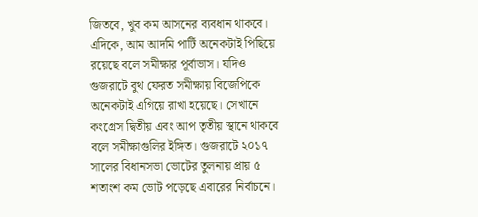জিতবে, খুব কম আসনের ব্যবধান থাকবে। এদিকে, আম আদমি পার্টি অনেকটাই পিছিয়ে রয়েছে বলে সমীক্ষার পূর্বাভাস। যদিও গুজরাটে বুথ ফেরত সমীক্ষায় বিজেপিকে অনেকটাই এগিয়ে রাখা হয়েছে। সেখানে কংগ্রেস দ্বিতীয় এবং আপ তৃতীয় স্থানে থাকবে বলে সমীক্ষাগুলির ইঙ্গিত। গুজরাটে ২০১৭ সালের বিধানসভা ভোটের তুলনায় প্রায় ৫ শতাংশ কম ভোট পড়েছে এবারের নির্বাচনে।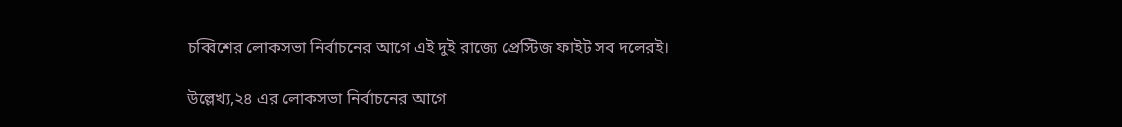চব্বিশের লোকসভা নির্বাচনের আগে এই দুই রাজ্যে প্রেস্টিজ ফাইট সব দলেরই।

উল্লেখ্য,২৪ এর লোকসভা নির্বাচনের আগে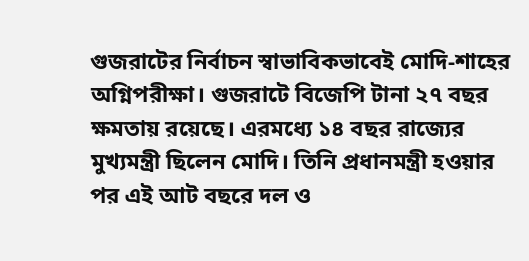গুজরাটের নির্বাচন স্বাভাবিকভাবেই মোদি-শাহের অগ্নিপরীক্ষা। গুজরাটে বিজেপি টানা ২৭ বছর ক্ষমতায় রয়েছে। এরমধ্যে ১৪ বছর রাজ্যের মুখ্যমন্ত্রী ছিলেন মোদি। তিনি প্রধানমন্ত্রী হওয়ার পর এই আট বছরে দল ও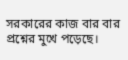সরকারের কাজ বার বার প্রশ্নের মুখে পড়েছে।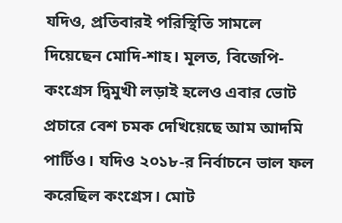যদিও, প্রতিবারই পরিস্থিতি সামলে দিয়েছেন মোদি-শাহ। মূলত, বিজেপি-কংগ্রেস দ্বিমুখী লড়াই হলেও এবার ভোট প্রচারে বেশ চমক দেখিয়েছে আম আদমি পার্টিও। যদিও ২০১৮-র নির্বাচনে ভাল ফল করেছিল কংগ্রেস। মোট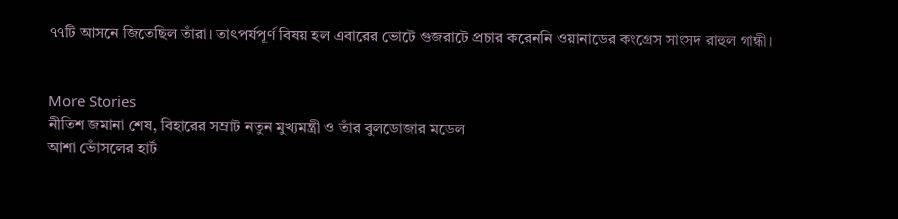৭৭টি আসনে জিতেছিল তাঁরা। তাৎপর্যপূর্ণ বিষয় হল এবারের ভোটে গুজরাটে প্রচার করেননি ওয়ানাডের কংগ্রেস সাংসদ রাহুল গান্ধী।


More Stories
নীতিশ জমানা শেষ, বিহারের সম্রাট নতুন মুখ্যমন্ত্রী ও তাঁর বুলডোজার মডেল
আশা ভোঁসলের হার্ট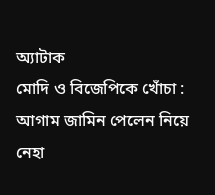অ্যাটাক
মোদি ও বিজেপিকে খোঁচা : আগাম জামিন পেলেন নিয়ে নেহা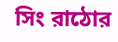সিং রাঠোর